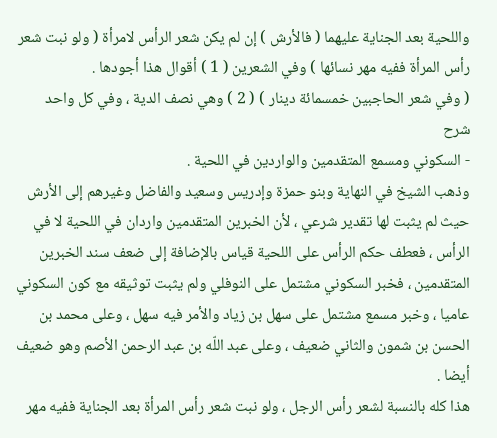واللحية بعد الجناية عليهما ( فالأرش ) إن لم يكن شعر الرأس لامرأة ( ولو نبت شعر رأس المرأة ففيه مهر نسائها ) وفي الشعرين ( 1 ) أقوال هذا أجودها .
( وفي شعر الحاجبين خمسمائة دينار ) ( 2 ) وهي نصف الدية ، وفي كل واحد
شرح
- السكوني ومسمع المتقدمين والواردين في اللحية .
وذهب الشيخ في النهاية وبنو حمزة وإدريس وسعيد والفاضل وغيرهم إلى الأرش حيث لم يثبت لها تقدير شرعي ، لأن الخبرين المتقدمين واردان في اللحية لا في الرأس ، فعطف حكم الرأس على اللحية قياس بالإضافة إلى ضعف سند الخبرين المتقدمين ، فخبر السكوني مشتمل على النوفلي ولم يثبت توثيقه مع كون السكوني عاميا ، وخبر مسمع مشتمل على سهل بن زياد والأمر فيه سهل ، وعلى محمد بن الحسن بن شمون والثاني ضعيف ، وعلى عبد اللّه بن عبد الرحمن الأصم وهو ضعيف أيضا .
هذا كله بالنسبة لشعر رأس الرجل ، ولو نبت شعر رأس المرأة بعد الجناية ففيه مهر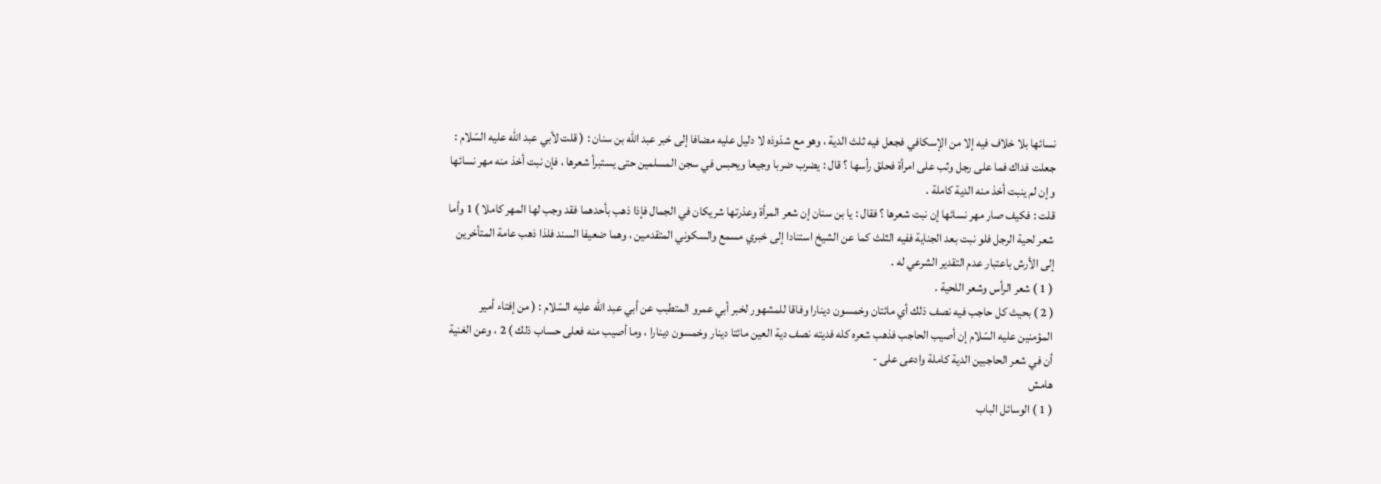نسائها بلا خلاف فيه إلا من الإسكافي فجعل فيه ثلث الدية ، وهو مع شذوذه لا دليل عليه مضافا إلى خبر عبد اللّه بن سنان : ( قلت لأبي عبد اللّه عليه السّلام : جعلت فداك فما على رجل وثب على امرأة فحلق رأسها ؟ قال : يضرب ضربا وجيعا ويحبس في سجن المسلمين حتى يستبرأ شعرها ، فإن نبت أخذ منه مهر نسائها وإن لم ينبت أخذ منه الدية كاملة .
قلت : فكيف صار مهر نسائها إن نبت شعرها ؟ فقال : يا بن سنان إن شعر المرأة وعذرتها شريكان في الجمال فإذا ذهب بأحدهما فقد وجب لها المهر كاملا ) 1 وأما شعر لحية الرجل فلو نبت بعد الجناية ففيه الثلث كما عن الشيخ استنادا إلى خبري مسمع والسكوني المتقدمين ، وهما ضعيفا السند فلذا ذهب عامة المتأخرين إلى الأرش باعتبار عدم التقدير الشرعي له .
( 1 ) شعر الرأس وشعر اللحية .
( 2 ) بحيث كل حاجب فيه نصف ذلك أي مائتان وخمسون دينارا وفاقا للمشهور لخبر أبي عمرو المتطبب عن أبي عبد اللّه عليه السّلام : ( من إفتاء أمير المؤمنين عليه السّلام إن أصيب الحاجب فذهب شعره كله فديته نصف دية العين مائتا دينار وخمسون دينارا ، وما أصيب منه فعلى حساب ذلك ) 2 ، وعن الغنية أن في شعر الحاجبين الدية كاملة وادعى على -
هامش
( 1 ) الوسائل الباب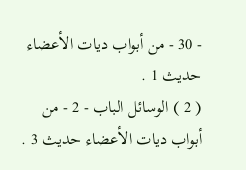- 30 - من أبواب ديات الأعضاء حديث 1 .
( 2 ) الوسائل الباب - 2 - من أبواب ديات الأعضاء حديث 3 .